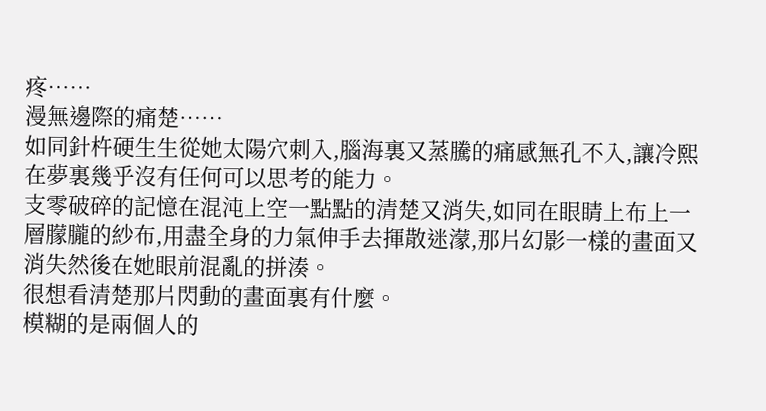疼……
漫無邊際的痛楚……
如同針杵硬生生從她太陽穴刺入,腦海裏又蒸騰的痛感無孔不入,讓冷熙在夢裏幾乎沒有任何可以思考的能力。
支零破碎的記憶在混沌上空一點點的清楚又消失,如同在眼睛上布上一層朦朧的紗布,用盡全身的力氣伸手去揮散迷濛,那片幻影一樣的畫面又消失然後在她眼前混亂的拼湊。
很想看清楚那片閃動的畫面裏有什麼。
模糊的是兩個人的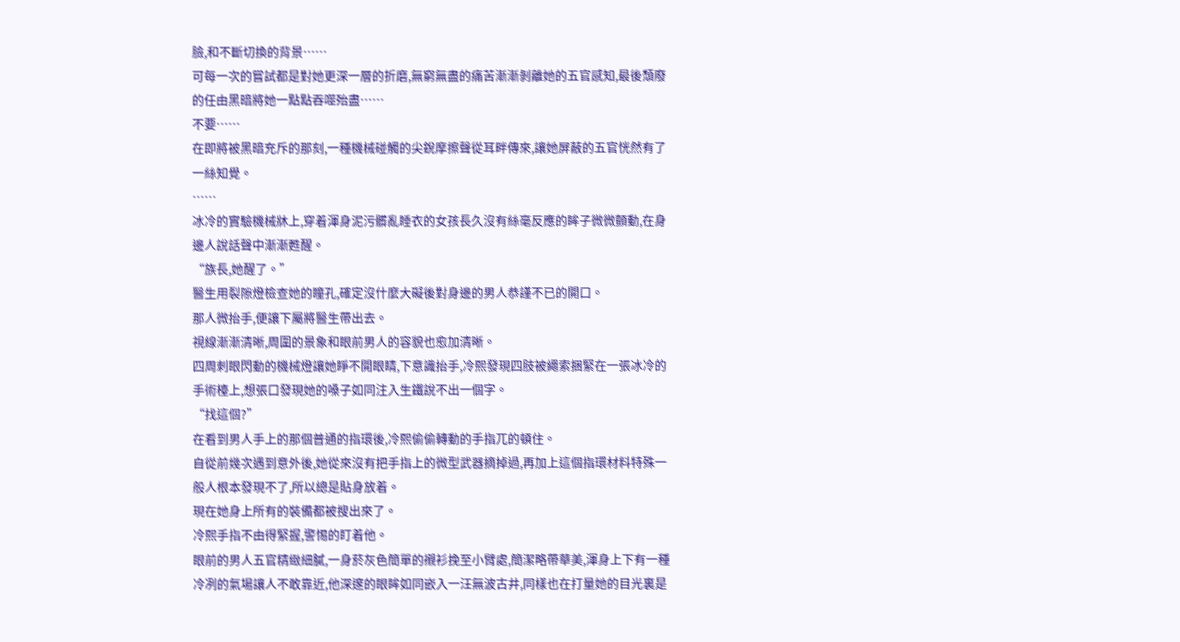臉,和不斷切換的背景……
可每一次的嘗試都是對她更深一層的折磨,無窮無盡的痛苦漸漸剝離她的五官感知,最後頹廢的任由黑暗將她一點點吞噬殆盡……
不要……
在即將被黑暗充斥的那刻,一種機械碰觸的尖銳摩擦聲從耳畔傳來,讓她屏蔽的五官恍然有了一絲知覺。
……
冰冷的實驗機械牀上,穿着渾身泥污髒亂睡衣的女孩長久沒有絲毫反應的眸子微微顫動,在身邊人說話聲中漸漸甦醒。
“族長,她醒了。”
醫生用裂隙燈檢查她的瞳孔,確定沒什麼大礙後對身邊的男人恭謹不已的開口。
那人微抬手,便讓下屬將醫生帶出去。
視線漸漸清晰,周圍的景象和眼前男人的容貌也愈加清晰。
四周刺眼閃動的機械燈讓她睜不開眼睛,下意識抬手,冷熙發現四肢被繩索捆緊在一張冰冷的手術檯上,想張口發現她的嗓子如同注入生鐵說不出一個字。
“找這個?”
在看到男人手上的那個普通的指環後,冷熙偷偷轉動的手指兀的頓住。
自從前幾次遇到意外後,她從來沒有把手指上的微型武器摘掉過,再加上這個指環材料特殊一般人根本發現不了,所以總是貼身放着。
現在她身上所有的裝備都被搜出來了。
冷熙手指不由得緊握,警惕的盯着他。
眼前的男人五官精緻細膩,一身菸灰色簡單的襯衫挽至小臂處,簡潔略帶華美,渾身上下有一種冷冽的氣場讓人不敢靠近,他深邃的眼眸如同嵌入一汪無波古井,同樣也在打量她的目光裏是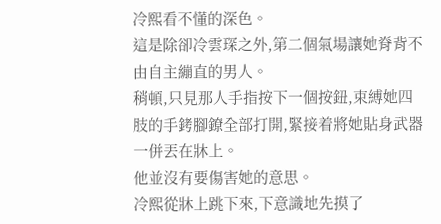冷熙看不懂的深色。
這是除卻冷雲琛之外,第二個氣場讓她脊背不由自主繃直的男人。
稍頓,只見那人手指按下一個按鈕,束縛她四肢的手銬腳鐐全部打開,緊接着將她貼身武器一併丟在牀上。
他並沒有要傷害她的意思。
冷熙從牀上跳下來,下意識地先摸了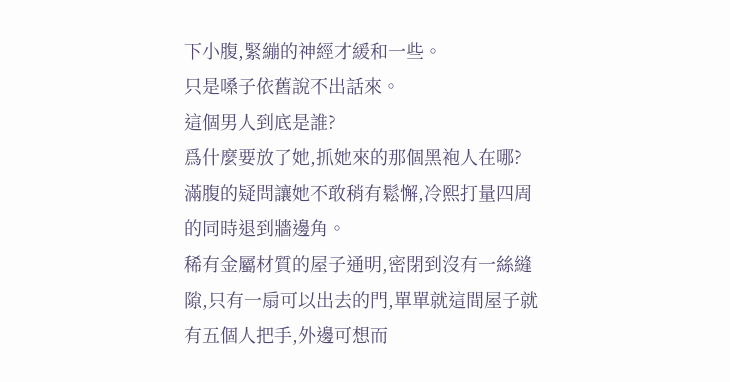下小腹,緊繃的神經才緩和一些。
只是嗓子依舊說不出話來。
這個男人到底是誰?
爲什麼要放了她,抓她來的那個黑袍人在哪?
滿腹的疑問讓她不敢稍有鬆懈,冷熙打量四周的同時退到牆邊角。
稀有金屬材質的屋子通明,密閉到沒有一絲縫隙,只有一扇可以出去的門,單單就這間屋子就有五個人把手,外邊可想而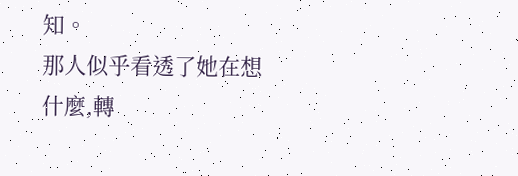知。
那人似乎看透了她在想什麼,轉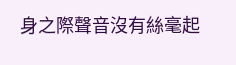身之際聲音沒有絲毫起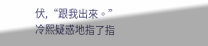伏,“跟我出來。”
冷熙疑惑地指了指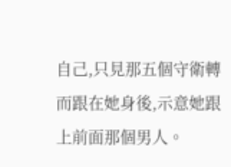自己,只見那五個守衛轉而跟在她身後,示意她跟上前面那個男人。